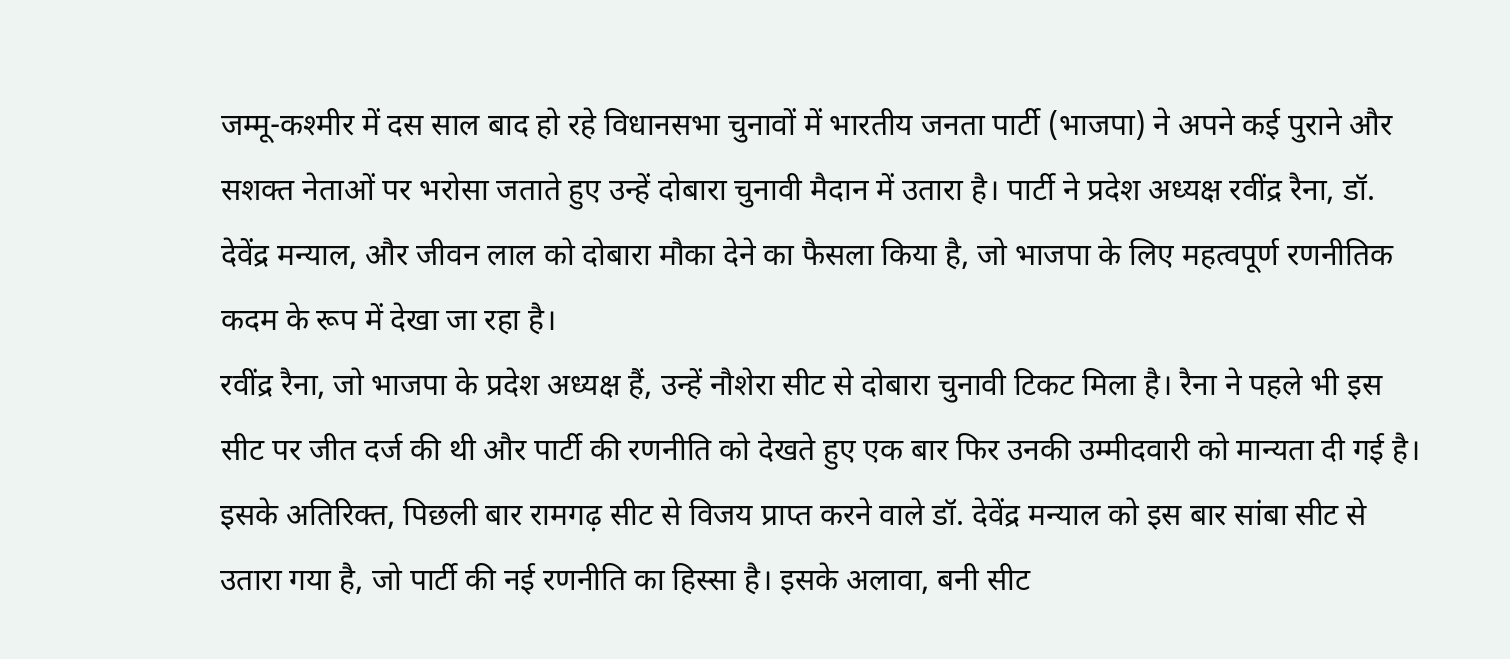जम्मू-कश्मीर में दस साल बाद हो रहे विधानसभा चुनावों में भारतीय जनता पार्टी (भाजपा) ने अपने कई पुराने और सशक्त नेताओं पर भरोसा जताते हुए उन्हें दोबारा चुनावी मैदान में उतारा है। पार्टी ने प्रदेश अध्यक्ष रवींद्र रैना, डॉ. देवेंद्र मन्याल, और जीवन लाल को दोबारा मौका देने का फैसला किया है, जो भाजपा के लिए महत्वपूर्ण रणनीतिक कदम के रूप में देखा जा रहा है।
रवींद्र रैना, जो भाजपा के प्रदेश अध्यक्ष हैं, उन्हें नौशेरा सीट से दोबारा चुनावी टिकट मिला है। रैना ने पहले भी इस सीट पर जीत दर्ज की थी और पार्टी की रणनीति को देखते हुए एक बार फिर उनकी उम्मीदवारी को मान्यता दी गई है। इसके अतिरिक्त, पिछली बार रामगढ़ सीट से विजय प्राप्त करने वाले डॉ. देवेंद्र मन्याल को इस बार सांबा सीट से उतारा गया है, जो पार्टी की नई रणनीति का हिस्सा है। इसके अलावा, बनी सीट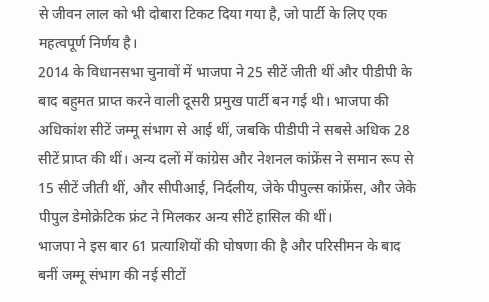से जीवन लाल को भी दोबारा टिकट दिया गया है, जो पार्टी के लिए एक महत्वपूर्ण निर्णय है।
2014 के विधानसभा चुनावों में भाजपा ने 25 सीटें जीती थीं और पीडीपी के बाद बहुमत प्राप्त करने वाली दूसरी प्रमुख पार्टी बन गई थी। भाजपा की अधिकांश सीटें जम्मू संभाग से आई थीं, जबकि पीडीपी ने सबसे अधिक 28 सीटें प्राप्त की थीं। अन्य दलों में कांग्रेस और नेशनल कांफ्रेंस ने समान रूप से 15 सीटें जीती थीं, और सीपीआई, निर्दलीय, जेके पीपुल्स कांफ्रेंस, और जेके पीपुल डेमोक्रेटिक फ्रंट ने मिलकर अन्य सीटें हासिल की थीं।
भाजपा ने इस बार 61 प्रत्याशियों की घोषणा की है और परिसीमन के बाद बनीं जम्मू संभाग की नई सीटों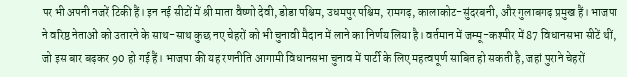पर भी अपनी नजरें टिकी हैं। इन नई सीटों में श्री माता वैष्णो देवी, डोडा पश्चिम, उधमपुर पश्चिम, रामगढ़, कालाकोट-सुंदरबनी, और गुलाबगढ़ प्रमुख हैं। भाजपा ने वरिष्ठ नेताओं को उतारने के साथ-साथ कुछ नए चेहरों को भी चुनावी मैदान में लाने का निर्णय लिया है। वर्तमान में जम्मू-कश्मीर में 87 विधानसभा सीटें थीं, जो इस बार बढ़कर 90 हो गई हैं। भाजपा की यह रणनीति आगामी विधानसभा चुनाव में पार्टी के लिए महत्वपूर्ण साबित हो सकती है, जहां पुराने चेहरों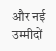और नई उम्मीदों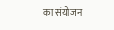का संयोजन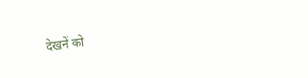देखनें को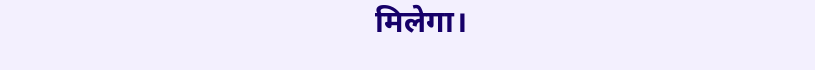मिलेगा।